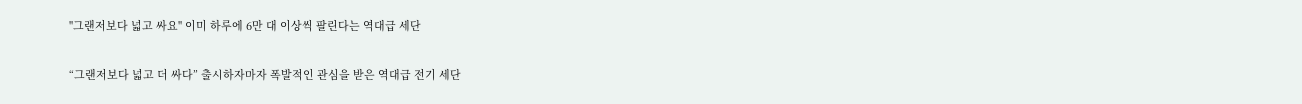''그랜저보다 넓고 싸요'' 이미 하루에 6만 대 이상씩 팔린다는 역대급 세단

“그랜저보다 넓고 더 싸다” 출시하자마자 폭발적인 관심을 받은 역대급 전기 세단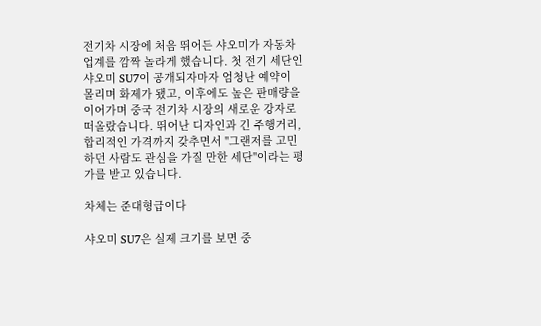전기차 시장에 처음 뛰어든 샤오미가 자동차 업계를 깜짝 놀라게 했습니다. 첫 전기 세단인 샤오미 SU7이 공개되자마자 엄청난 예약이 몰리며 화제가 됐고, 이후에도 높은 판매량을 이어가며 중국 전기차 시장의 새로운 강자로 떠올랐습니다. 뛰어난 디자인과 긴 주행거리, 합리적인 가격까지 갖추면서 "그랜저를 고민하던 사람도 관심을 가질 만한 세단"이라는 평가를 받고 있습니다.

차체는 준대형급이다

샤오미 SU7은 실제 크기를 보면 중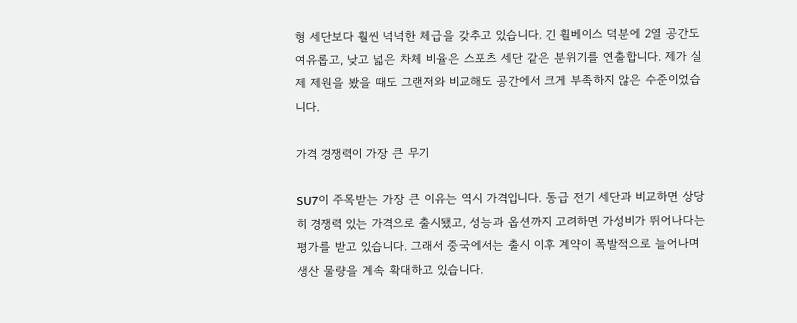형 세단보다 훨씬 넉넉한 체급을 갖추고 있습니다. 긴 휠베이스 덕분에 2열 공간도 여유롭고, 낮고 넓은 차체 비율은 스포츠 세단 같은 분위기를 연출합니다. 제가 실제 제원을 봤을 때도 그랜저와 비교해도 공간에서 크게 부족하지 않은 수준이었습니다.

가격 경쟁력이 가장 큰 무기

SU7이 주목받는 가장 큰 이유는 역시 가격입니다. 동급 전기 세단과 비교하면 상당히 경쟁력 있는 가격으로 출시됐고, 성능과 옵션까지 고려하면 가성비가 뛰어나다는 평가를 받고 있습니다. 그래서 중국에서는 출시 이후 계약이 폭발적으로 늘어나며 생산 물량을 계속 확대하고 있습니다.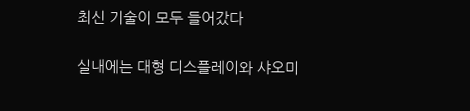최신 기술이 모두 들어갔다

실내에는 대형 디스플레이와 샤오미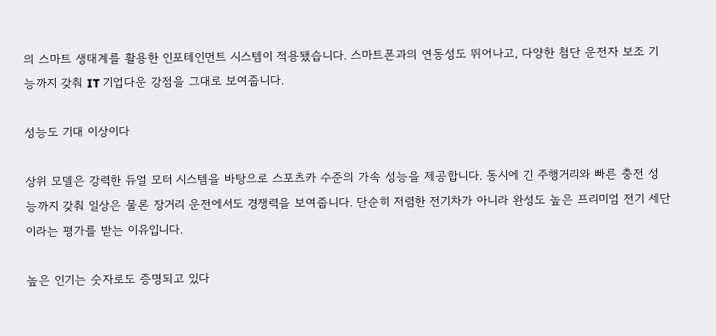의 스마트 생태계를 활용한 인포테인먼트 시스템이 적용됐습니다. 스마트폰과의 연동성도 뛰어나고, 다양한 첨단 운전자 보조 기능까지 갖춰 IT 기업다운 강점을 그대로 보여줍니다.

성능도 기대 이상이다

상위 모델은 강력한 듀얼 모터 시스템을 바탕으로 스포츠카 수준의 가속 성능을 제공합니다. 동시에 긴 주행거리와 빠른 충전 성능까지 갖춰 일상은 물론 장거리 운전에서도 경쟁력을 보여줍니다. 단순히 저렴한 전기차가 아니라 완성도 높은 프리미엄 전기 세단이라는 평가를 받는 이유입니다.

높은 인기는 숫자로도 증명되고 있다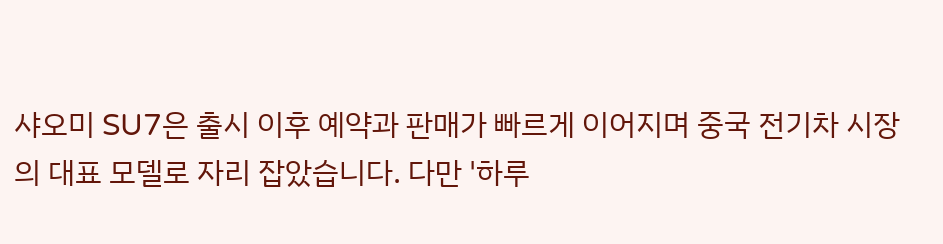샤오미 SU7은 출시 이후 예약과 판매가 빠르게 이어지며 중국 전기차 시장의 대표 모델로 자리 잡았습니다. 다만 '하루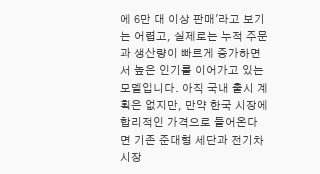에 6만 대 이상 판매'라고 보기는 어렵고, 실제로는 누적 주문과 생산량이 빠르게 증가하면서 높은 인기를 이어가고 있는 모델입니다. 아직 국내 출시 계획은 없지만, 만약 한국 시장에 합리적인 가격으로 들어온다면 기존 준대형 세단과 전기차 시장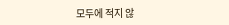모두에 적지 않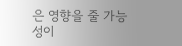은 영향을 줄 가능성이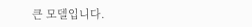큰 모델입니다.